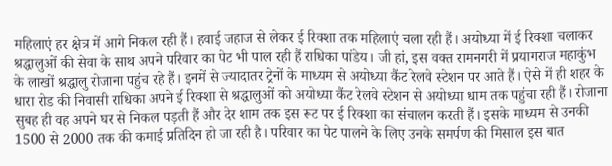महिलाएं हर क्षेत्र में आगे निकल रही हैं। हवाई जहाज से लेकर ई रिक्शा तक महिलाएं चला रही हैं। अयोध्या में ई रिक्शा चलाकर श्रद्धालुओं की सेवा के साथ अपने परिवार का पेट भी पाल रही हैं राधिका पांडेय। जी हां, इस वक्त रामनगरी में प्रयागराज महाकुंभ के लाखों श्रद्धालु रोजाना पहुंच रहे हैं। इनमें से ज्यादातर ट्रेनों के माध्यम से अयोध्या कैंट रेलवे स्टेशन पर आते हैं। ऐसे में ही शहर के धारा रोड की निवासी राधिका अपने ई रिक्शा से श्रद्धालुओं को अयोध्या कैंट रेलवे स्टेशन से अयोध्या धाम तक पहुंचा रही हैं। रोजाना सुबह ही वह अपने घर से निकल पड़ती हैं और देर शाम तक इस रूट पर ई रिक्शा का संचालन करती हैं। इसके माध्यम से उनकी 1500 से 2000 तक की कमाई प्रतिदिन हो जा रही है। परिवार का पेट पालने के लिए उनके समर्पण की मिसाल इस बात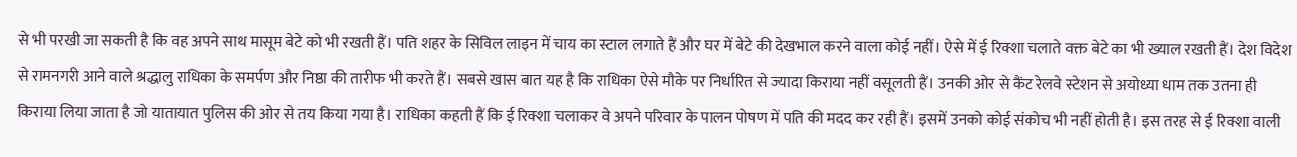से भी परखी जा सकती है कि वह अपने साथ मासूम बेटे को भी रखती हैं। पति शहर के सिविल लाइन में चाय का स्टाल लगाते हैं और घर में बेटे की देखभाल करने वाला कोई नहीं। ऐसे में ई रिक्शा चलाते वक्त बेटे का भी ख्याल रखती हैं। देश विदेश से रामनगरी आने वाले श्रद्धालु राधिका के समर्पण और निष्ठा की तारीफ भी करते हैं। सबसे खास बात यह है कि राधिका ऐसे मौके पर निर्धारित से ज्यादा किराया नहीं वसूलती हैं। उनकी ओर से कैंट रेलवे स्टेशन से अयोध्या धाम तक उतना ही किराया लिया जाता है जो यातायात पुलिस की ओर से तय किया गया है। राधिका कहती हैं कि ई रिक्शा चलाकर वे अपने परिवार के पालन पोषण में पति की मदद कर रही हैं। इसमें उनको कोई संकोच भी नहीं होती है। इस तरह से ई रिक्शा वाली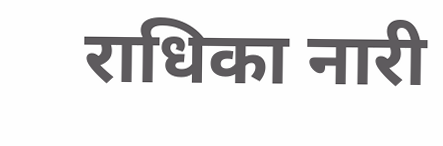राधिका नारी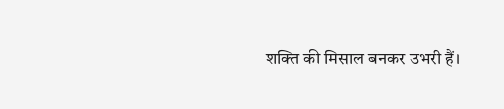शक्ति की मिसाल बनकर उभरी हैं।